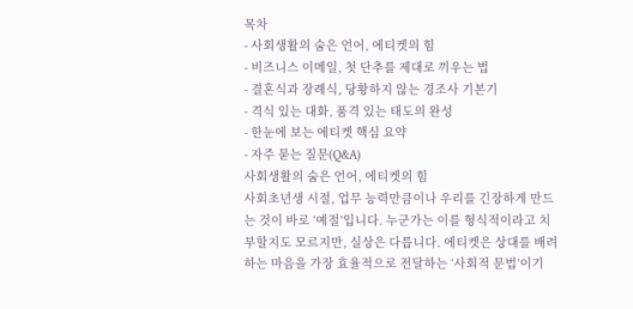목차
- 사회생활의 숨은 언어, 에티켓의 힘
- 비즈니스 이메일, 첫 단추를 제대로 끼우는 법
- 결혼식과 장례식, 당황하지 않는 경조사 기본기
- 격식 있는 대화, 품격 있는 태도의 완성
- 한눈에 보는 에티켓 핵심 요약
- 자주 묻는 질문(Q&A)
사회생활의 숨은 언어, 에티켓의 힘
사회초년생 시절, 업무 능력만큼이나 우리를 긴장하게 만드는 것이 바로 ‘예절’입니다. 누군가는 이를 형식적이라고 치부할지도 모르지만, 실상은 다릅니다. 에티켓은 상대를 배려하는 마음을 가장 효율적으로 전달하는 ‘사회적 문법’이기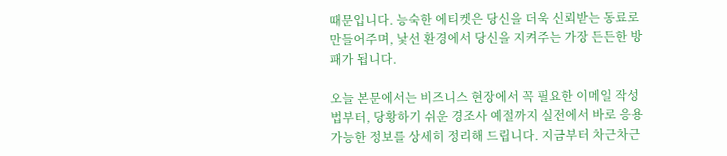때문입니다. 능숙한 에티켓은 당신을 더욱 신뢰받는 동료로 만들어주며, 낯선 환경에서 당신을 지켜주는 가장 든든한 방패가 됩니다.

오늘 본문에서는 비즈니스 현장에서 꼭 필요한 이메일 작성법부터, 당황하기 쉬운 경조사 예절까지 실전에서 바로 응용 가능한 정보를 상세히 정리해 드립니다. 지금부터 차근차근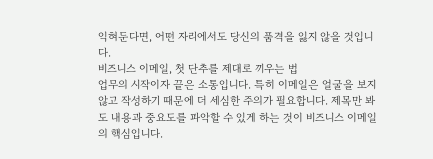익혀둔다면, 어떤 자리에서도 당신의 품격을 잃지 않을 것입니다.
비즈니스 이메일, 첫 단추를 제대로 끼우는 법
업무의 시작이자 끝은 소통입니다. 특히 이메일은 얼굴을 보지 않고 작성하기 때문에 더 세심한 주의가 필요합니다. 제목만 봐도 내용과 중요도를 파악할 수 있게 하는 것이 비즈니스 이메일의 핵심입니다.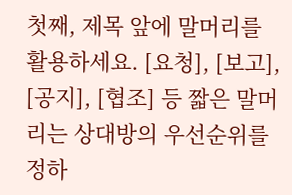첫째, 제목 앞에 말머리를 활용하세요. [요청], [보고], [공지], [협조] 등 짧은 말머리는 상대방의 우선순위를 정하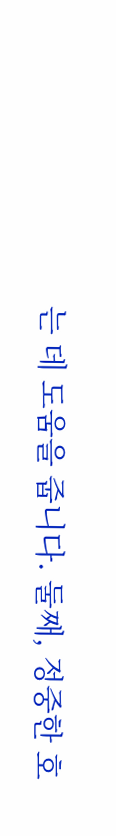는 데 도움을 줍니다. 둘째, 정중한 호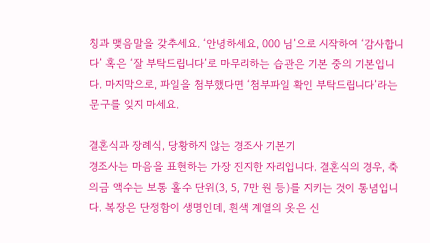칭과 맺음말을 갖추세요. ‘안녕하세요, 000 님’으로 시작하여 ‘감사합니다’ 혹은 ‘잘 부탁드립니다’로 마무리하는 습관은 기본 중의 기본입니다. 마지막으로, 파일을 첨부했다면 ‘첨부파일 확인 부탁드립니다’라는 문구를 잊지 마세요.

결혼식과 장례식, 당황하지 않는 경조사 기본기
경조사는 마음을 표현하는 가장 진지한 자리입니다. 결혼식의 경우, 축의금 액수는 보통 홀수 단위(3, 5, 7만 원 등)를 지키는 것이 통념입니다. 복장은 단정함이 생명인데, 흰색 계열의 옷은 신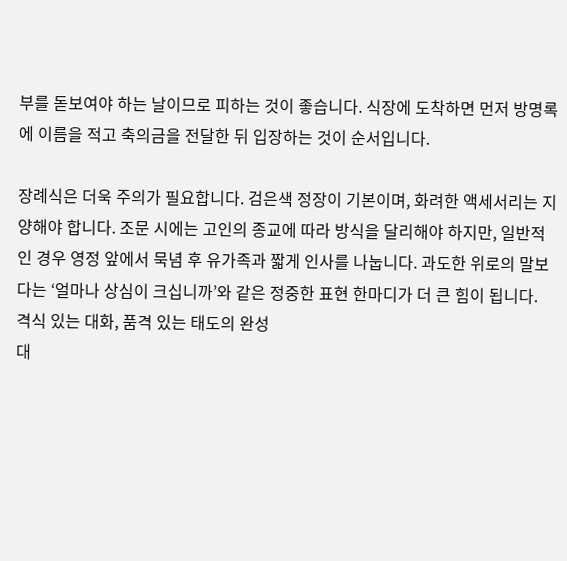부를 돋보여야 하는 날이므로 피하는 것이 좋습니다. 식장에 도착하면 먼저 방명록에 이름을 적고 축의금을 전달한 뒤 입장하는 것이 순서입니다.

장례식은 더욱 주의가 필요합니다. 검은색 정장이 기본이며, 화려한 액세서리는 지양해야 합니다. 조문 시에는 고인의 종교에 따라 방식을 달리해야 하지만, 일반적인 경우 영정 앞에서 묵념 후 유가족과 짧게 인사를 나눕니다. 과도한 위로의 말보다는 ‘얼마나 상심이 크십니까’와 같은 정중한 표현 한마디가 더 큰 힘이 됩니다.
격식 있는 대화, 품격 있는 태도의 완성
대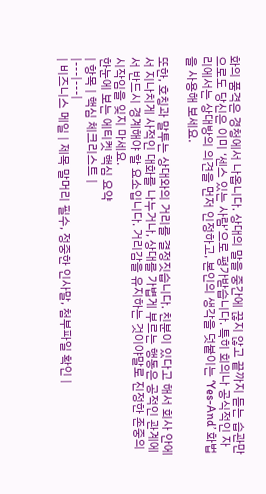화의 품격은 경청에서 나옵니다. 상대의 말을 중간에 끊지 않고 끝까지 듣는 습관만으로도 당신은 이미 ‘센스 있는 사람’으로 평가받습니다. 특히 회의나 공식적인 자리에서는 상대방의 의견을 먼저 인정하고, 본인의 생각을 덧붙이는 ‘Yes-And’ 화법을 사용해 보세요.

또한, 호칭과 말투는 상대와의 거리를 결정짓습니다. 친분이 있다고 해서 회사 안에서 지나치게 사적인 대화를 나누거나, 상대를 가볍게 부르는 행동은 공적인 관계에서 반드시 경계해야 할 요소입니다. 거리감을 유지하는 것이야말로 진정한 존중의 시작임을 잊지 마세요.
한눈에 보는 에티켓 핵심 요약
| 항목 | 핵심 체크리스트 |
|---|---|
| 비즈니스 메일 | 제목 말머리 필수, 정중한 인사말, 첨부파일 확인 |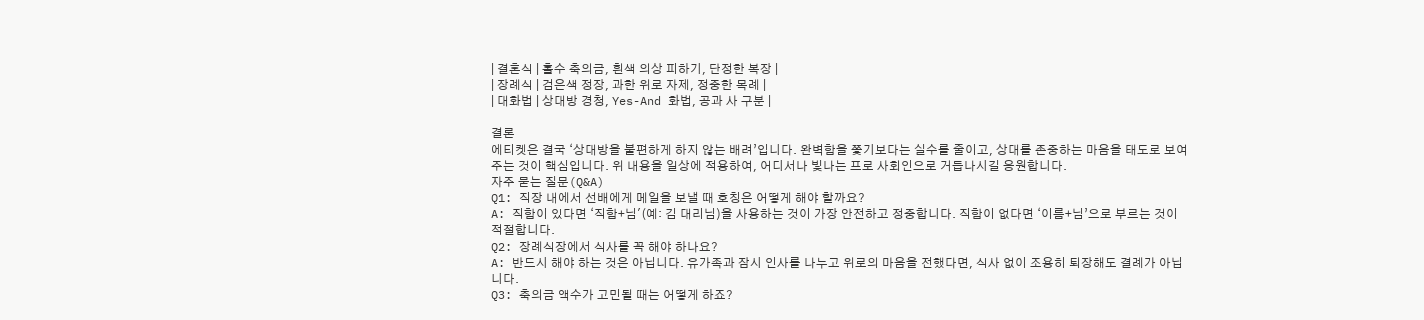| 결혼식 | 홀수 축의금, 흰색 의상 피하기, 단정한 복장 |
| 장례식 | 검은색 정장, 과한 위로 자제, 정중한 목례 |
| 대화법 | 상대방 경청, Yes-And 화법, 공과 사 구분 |

결론
에티켓은 결국 ‘상대방을 불편하게 하지 않는 배려’입니다. 완벽함을 쫓기보다는 실수를 줄이고, 상대를 존중하는 마음을 태도로 보여주는 것이 핵심입니다. 위 내용을 일상에 적용하여, 어디서나 빛나는 프로 사회인으로 거듭나시길 응원합니다.
자주 묻는 질문(Q&A)
Q1: 직장 내에서 선배에게 메일을 보낼 때 호칭은 어떻게 해야 할까요?
A: 직함이 있다면 ‘직함+님'(예: 김 대리님)을 사용하는 것이 가장 안전하고 정중합니다. 직함이 없다면 ‘이름+님’으로 부르는 것이 적절합니다.
Q2: 장례식장에서 식사를 꼭 해야 하나요?
A: 반드시 해야 하는 것은 아닙니다. 유가족과 잠시 인사를 나누고 위로의 마음을 전했다면, 식사 없이 조용히 퇴장해도 결례가 아닙니다.
Q3: 축의금 액수가 고민될 때는 어떻게 하죠?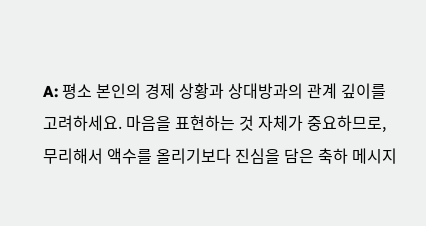A: 평소 본인의 경제 상황과 상대방과의 관계 깊이를 고려하세요. 마음을 표현하는 것 자체가 중요하므로, 무리해서 액수를 올리기보다 진심을 담은 축하 메시지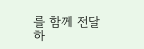를 함께 전달하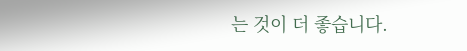는 것이 더 좋습니다.